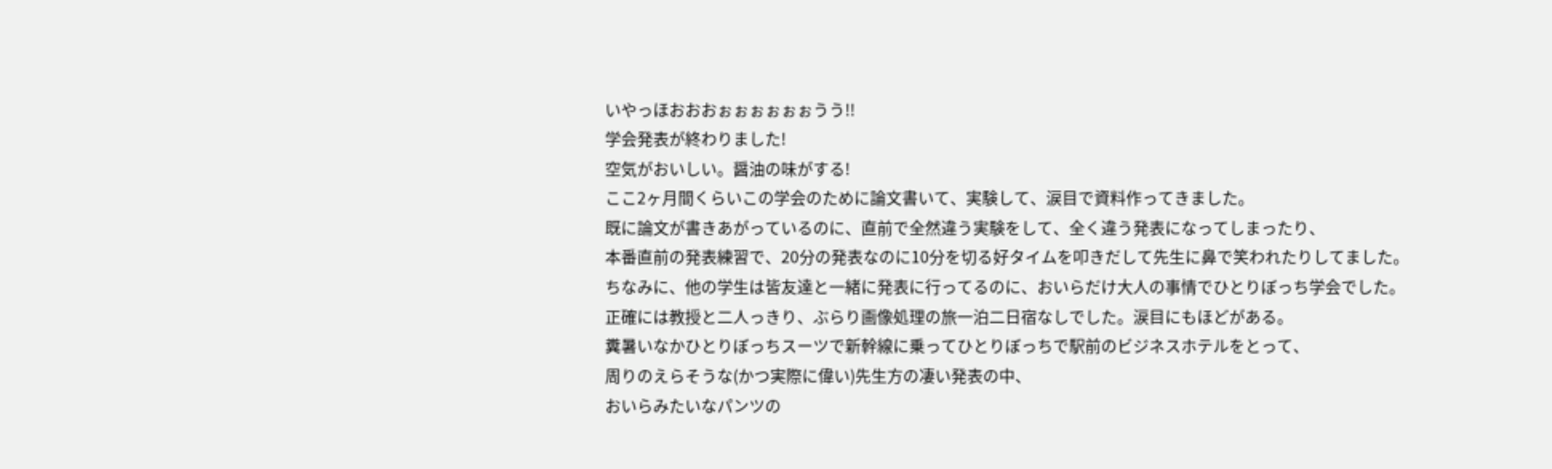いやっほおおおぉぉぉぉぉぉうう!!
学会発表が終わりました!
空気がおいしい。醤油の味がする!
ここ2ヶ月間くらいこの学会のために論文書いて、実験して、涙目で資料作ってきました。
既に論文が書きあがっているのに、直前で全然違う実験をして、全く違う発表になってしまったり、
本番直前の発表練習で、20分の発表なのに10分を切る好タイムを叩きだして先生に鼻で笑われたりしてました。
ちなみに、他の学生は皆友達と一緒に発表に行ってるのに、おいらだけ大人の事情でひとりぼっち学会でした。
正確には教授と二人っきり、ぶらり画像処理の旅一泊二日宿なしでした。涙目にもほどがある。
糞暑いなかひとりぼっちスーツで新幹線に乗ってひとりぼっちで駅前のビジネスホテルをとって、
周りのえらそうな(かつ実際に偉い)先生方の凄い発表の中、
おいらみたいなパンツの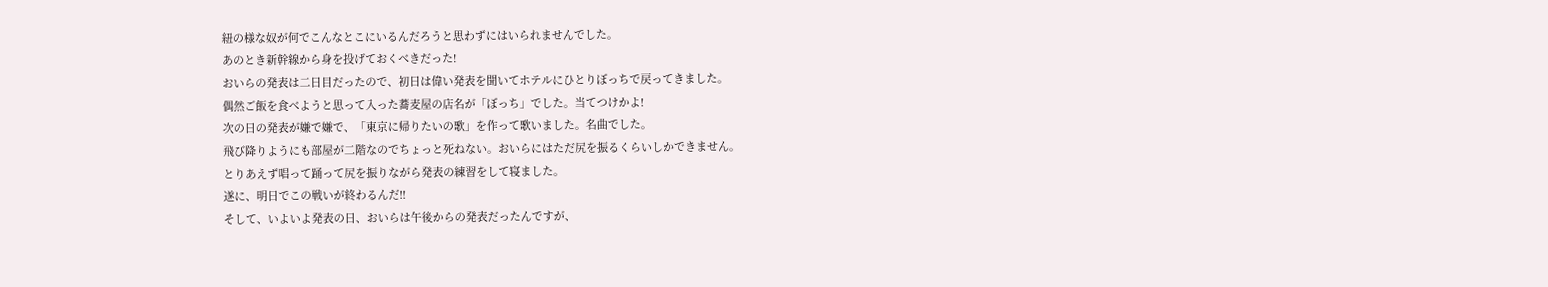紐の様な奴が何でこんなとこにいるんだろうと思わずにはいられませんでした。
あのとき新幹線から身を投げておくべきだった!
おいらの発表は二日目だったので、初日は偉い発表を聞いてホテルにひとりぼっちで戻ってきました。
偶然ご飯を食べようと思って入った蕎麦屋の店名が「ぼっち」でした。当てつけかよ!
次の日の発表が嫌で嫌で、「東京に帰りたいの歌」を作って歌いました。名曲でした。
飛び降りようにも部屋が二階なのでちょっと死ねない。おいらにはただ尻を振るくらいしかできません。
とりあえず唱って踊って尻を振りながら発表の練習をして寝ました。
遂に、明日でこの戦いが終わるんだ!!
そして、いよいよ発表の日、おいらは午後からの発表だったんですが、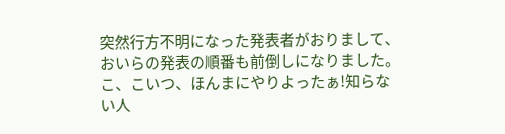突然行方不明になった発表者がおりまして、おいらの発表の順番も前倒しになりました。
こ、こいつ、ほんまにやりよったぁ!知らない人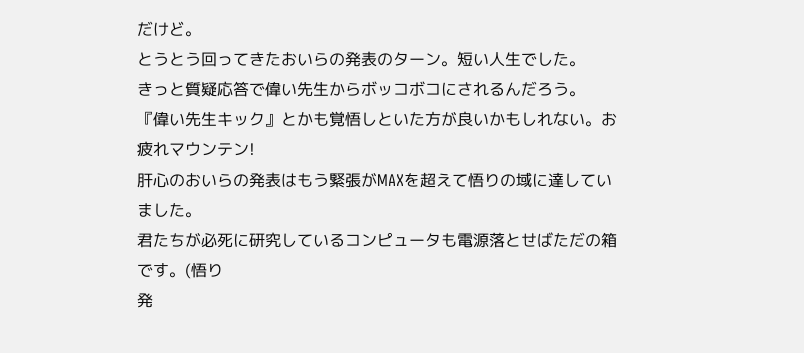だけど。
とうとう回ってきたおいらの発表のターン。短い人生でした。
きっと質疑応答で偉い先生からボッコボコにされるんだろう。
『偉い先生キック』とかも覚悟しといた方が良いかもしれない。お疲れマウンテン!
肝心のおいらの発表はもう緊張がMAXを超えて悟りの域に達していました。
君たちが必死に研究しているコンピュータも電源落とせばただの箱です。(悟り
発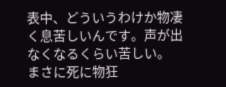表中、どういうわけか物凄く息苦しいんです。声が出なくなるくらい苦しい。
まさに死に物狂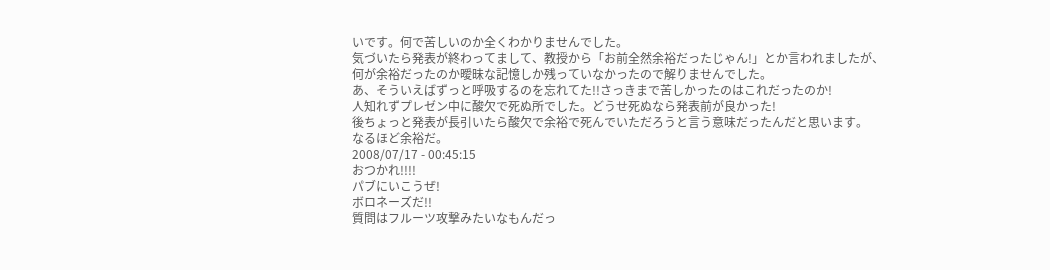いです。何で苦しいのか全くわかりませんでした。
気づいたら発表が終わってまして、教授から「お前全然余裕だったじゃん!」とか言われましたが、
何が余裕だったのか曖昧な記憶しか残っていなかったので解りませんでした。
あ、そういえばずっと呼吸するのを忘れてた!!さっきまで苦しかったのはこれだったのか!
人知れずプレゼン中に酸欠で死ぬ所でした。どうせ死ぬなら発表前が良かった!
後ちょっと発表が長引いたら酸欠で余裕で死んでいただろうと言う意味だったんだと思います。
なるほど余裕だ。
2008/07/17 - 00:45:15
おつかれ!!!!
パブにいこうぜ!
ボロネーズだ!!
質問はフルーツ攻撃みたいなもんだっ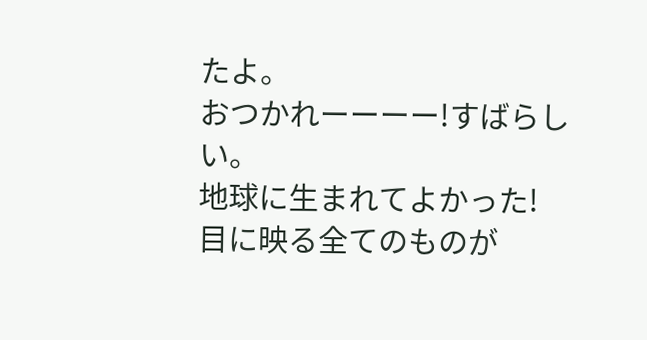たよ。
おつかれーーーー!すばらしい。
地球に生まれてよかった!
目に映る全てのものが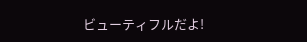ビューティフルだよ!